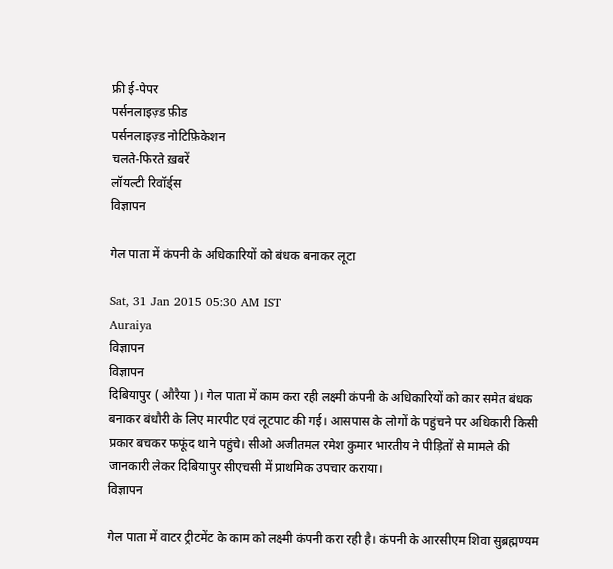फ्री ई-पेपर
पर्सनलाइज़्ड फ़ीड
पर्सनलाइज़्ड नोटिफ़िकेशन
चलते-फिरते ख़बरें
लॉयल्टी रिवॉर्ड्स
विज्ञापन

गेल पाता में कंपनी के अधिकारियों को बंधक बनाकर लूटा

Sat, 31 Jan 2015 05:30 AM IST
Auraiya
विज्ञापन
विज्ञापन
दिबियापुर ( औरैया )। गेल पाता में काम करा रही लक्ष्मी कंपनी के अधिकारियों को कार समेत बंधक बनाकर बंधौरी के लिए मारपीट एवं लूटपाट की गई। आसपास के लोगों के पहुंचने पर अधिकारी किसी प्रकार बचकर फफूंद थाने पहुंचे। सीओ अजीतमल रमेश कुमार भारतीय ने पीड़ितों से मामले की जानकारी लेकर दिबियापुर सीएचसी में प्राथमिक उपचार कराया।
विज्ञापन

गेल पाता में वाटर ट्रीटमेंट के काम को लक्ष्मी कंपनी करा रही है। कंपनी के आरसीएम शिवा सुब्रह्मण्यम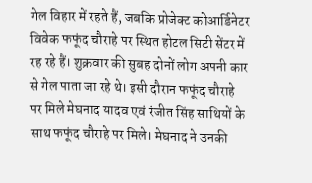गेल विहार में रहते हैं, जबकि प्रोजेक्ट कोआर्डिनेटर विवेक फफूंद चौराहे पर स्थित होटल सिटी सेंटर में रह रहे हैं। शुक्रवार की सुबह दोनों लोग अपनी कार से गेल पाता जा रहे थे। इसी दौरान फफूंद चौराहे पर मिले मेघनाद यादव एवं रंजीत सिंह साथियों के साथ फफूंद चौराहे पर मिले। मेघनाद ने उनकी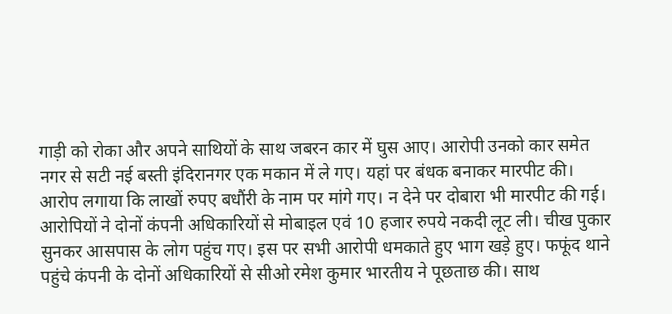गाड़ी को रोका और अपने साथियों के साथ जबरन कार में घुस आए। आरोपी उनको कार समेत नगर से सटी नई बस्ती इंदिरानगर एक मकान में ले गए। यहां पर बंधक बनाकर मारपीट की।
आरोप लगाया कि लाखों रुपए बधौंरी के नाम पर मांगे गए। न देने पर दोबारा भी मारपीट की गई। आरोपियों ने दोनों कंपनी अधिकारियों से मोबाइल एवं 10 हजार रुपये नकदी लूट ली। चीख पुकार सुनकर आसपास के लोग पहुंच गए। इस पर सभी आरोपी धमकाते हुए भाग खड़े हुए। फफूंद थाने पहुंचे कंपनी के दोनों अधिकारियों से सीओ रमेश कुमार भारतीय ने पूछताछ की। साथ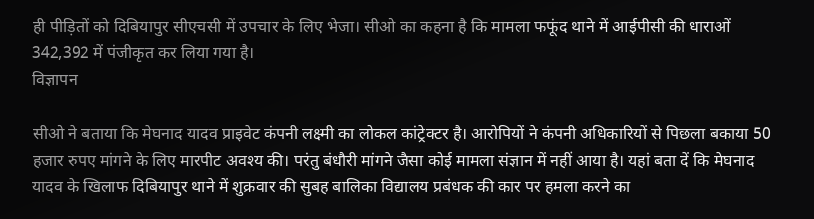ही पीड़ितों को दिबियापुर सीएचसी में उपचार के लिए भेजा। सीओ का कहना है कि मामला फफूंद थाने में आईपीसी की धाराओं 342,392 में पंजीकृत कर लिया गया है।
विज्ञापन

सीओ ने बताया कि मेघनाद यादव प्राइवेट कंपनी लक्ष्मी का लोकल कांट्रेक्टर है। आरोपियों ने कंपनी अधिकारियों से पिछला बकाया 50 हजार रुपए मांगने के लिए मारपीट अवश्य की। परंतु बंधौरी मांगने जैसा कोई मामला संज्ञान में नहीं आया है। यहां बता दें कि मेघनाद यादव के खिलाफ दिबियापुर थाने में शुक्रवार की सुबह बालिका विद्यालय प्रबंधक की कार पर हमला करने का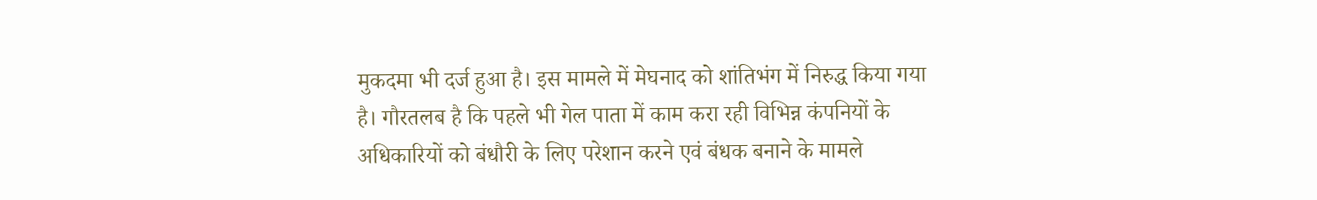मुकदमा भी दर्ज हुआ है। इस मामले में मेघनाद को शांतिभंग में निरुद्ध किया गया है। गौरतलब है कि पहले भी गेल पाता में काम करा रही विभिन्न कंपनियों के अधिकारियों को बंधौरी के लिए परेशान करने एवं बंधक बनाने के मामले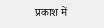प्रकाश में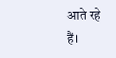आते रहे हैं।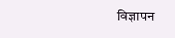विज्ञापन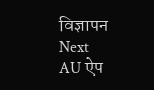विज्ञापन
Next
AU ऐप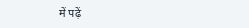में पढ़ें